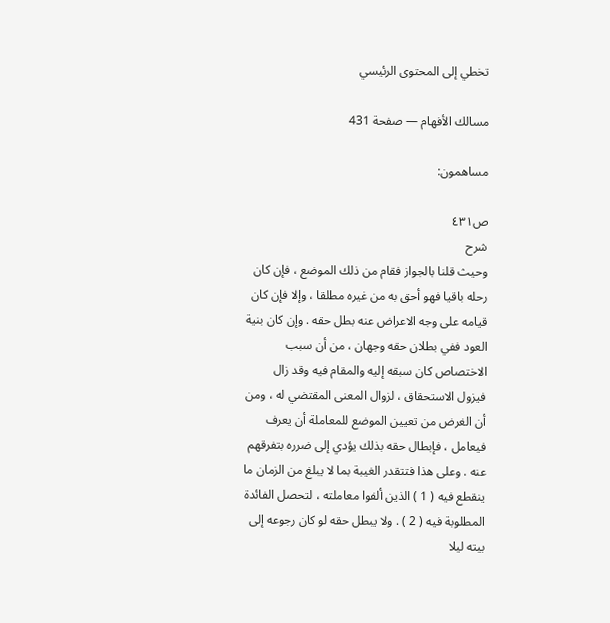تخطي إلى المحتوى الرئيسي

مسالك الأفهام — صفحة 431

مساهمون:

ص٤٣١
شرح
وحيث قلنا بالجواز فقام من ذلك الموضع ، فإن كان رحله باقيا فهو أحق به من غيره مطلقا ، وإلا فإن كان قيامه على وجه الاعراض عنه بطل حقه . وإن كان بنية العود ففي بطلان حقه وجهان ، من أن سبب الاختصاص كان سبقه إليه والمقام فيه وقد زال فيزول الاستحقاق ، لزوال المعنى المقتضي له ، ومن أن الغرض من تعيين الموضع للمعاملة أن يعرف فيعامل ، فإبطال حقه بذلك يؤدي إلى ضرره بتفرقهم عنه . وعلى هذا فتتقدر الغيبة بما لا يبلغ من الزمان ما ينقطع فيه ( 1 ) الذين ألفوا معاملته ، لتحصل الفائدة المطلوبة فيه ( 2 ) . ولا يبطل حقه لو كان رجوعه إلى بيته ليلا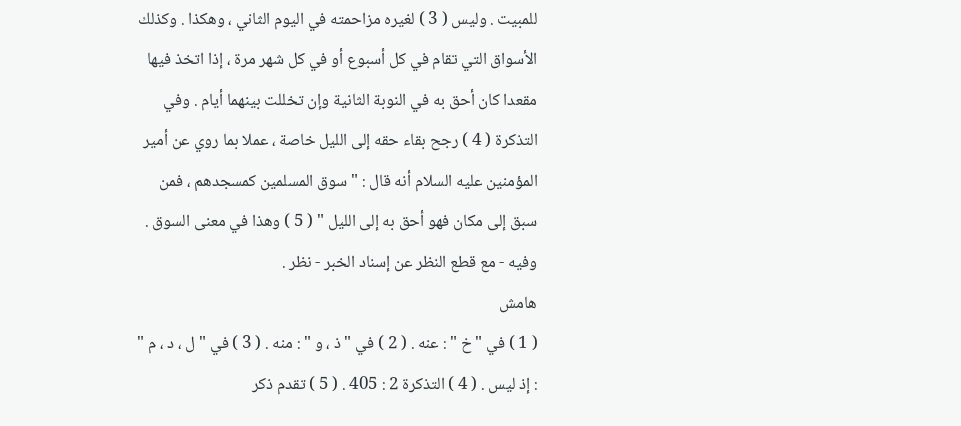للمبيت . وليس ( 3 ) لغيره مزاحمته في اليوم الثاني ، وهكذا . وكذلك الأسواق التي تقام في كل أسبوع أو في كل شهر مرة ، إذا اتخذ فيها مقعدا كان أحق به في النوبة الثانية وإن تخللت بينهما أيام . وفي التذكرة ( 4 ) رجح بقاء حقه إلى الليل خاصة ، عملا بما روي عن أمير المؤمنين عليه السلام أنه قال : " سوق المسلمين كمسجدهم ، فمن سبق إلى مكان فهو أحق به إلى الليل " ( 5 ) وهذا في معنى السوق . وفيه - مع قطع النظر عن إسناد الخبر - نظر .
هامش
( 1 ) في " خ " : عنه . ( 2 ) في " ذ ، و " : منه . ( 3 ) في " ل ، د ، م " : إذ ليس . ( 4 ) التذكرة 2 : 405 . ( 5 ) تقدم ذكر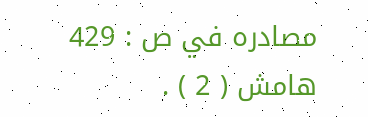مصادره في ص : 429 هامش ( 2 ) .